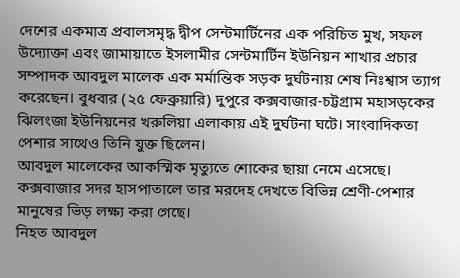দেশের একমাত্র প্রবালসমৃদ্ধ দ্বীপ সেন্টমার্টিনের এক পরিচিত মুখ, সফল উদ্যোক্তা এবং জামায়াতে ইসলামীর সেন্টমার্টিন ইউনিয়ন শাখার প্রচার সম্পাদক আবদুল মালেক এক মর্মান্তিক সড়ক দুর্ঘটনায় শেষ নিঃশ্বাস ত্যাগ করেছেন। বুধবার (২৫ ফেব্রুয়ারি) দুপুরে কক্সবাজার-চট্টগ্রাম মহাসড়কের ঝিলংজা ইউনিয়নের খরুলিয়া এলাকায় এই দুর্ঘটনা ঘটে। সাংবাদিকতা পেশার সাথেও তিনি যুক্ত ছিলেন।
আবদুল মালেকের আকস্মিক মৃত্যুতে শোকের ছায়া নেমে এসেছে। কক্সবাজার সদর হাসপাতালে তার মরদেহ দেখতে বিভিন্ন শ্রেণী-পেশার মানুষের ভিড় লক্ষ্য করা গেছে।
নিহত আবদুল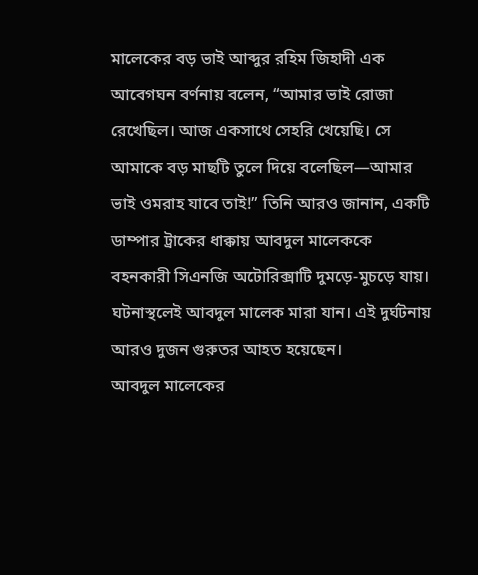মালেকের বড় ভাই আব্দুর রহিম জিহাদী এক আবেগঘন বর্ণনায় বলেন, “আমার ভাই রোজা রেখেছিল। আজ একসাথে সেহরি খেয়েছি। সে আমাকে বড় মাছটি তুলে দিয়ে বলেছিল—আমার ভাই ওমরাহ যাবে তাই!” তিনি আরও জানান, একটি ডাম্পার ট্রাকের ধাক্কায় আবদুল মালেককে বহনকারী সিএনজি অটোরিক্সাটি দুমড়ে-মুচড়ে যায়। ঘটনাস্থলেই আবদুল মালেক মারা যান। এই দুর্ঘটনায় আরও দুজন গুরুতর আহত হয়েছেন।
আবদুল মালেকের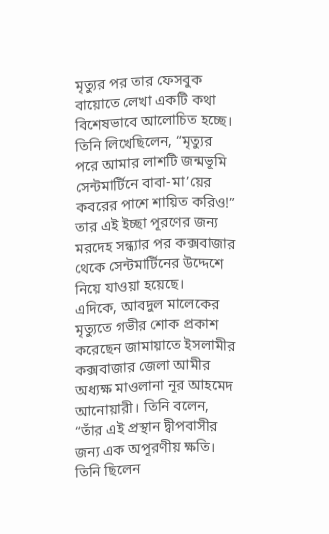মৃত্যুর পর তার ফেসবুক বায়োতে লেখা একটি কথা বিশেষভাবে আলোচিত হচ্ছে। তিনি লিখেছিলেন, “মৃত্যুর পরে আমার লাশটি জন্মভূমি সেন্টমার্টিনে বাবা-মা’য়ের কবরের পাশে শায়িত করিও!” তার এই ইচ্ছা পূরণের জন্য মরদেহ সন্ধ্যার পর কক্সবাজার থেকে সেন্টমার্টিনের উদ্দেশে নিয়ে যাওয়া হয়েছে।
এদিকে, আবদুল মালেকের মৃত্যুতে গভীর শোক প্রকাশ করেছেন জামায়াতে ইসলামীর কক্সবাজার জেলা আমীর অধ্যক্ষ মাওলানা নূর আহমেদ আনোয়ারী। তিনি বলেন, “তাঁর এই প্রস্থান দ্বীপবাসীর জন্য এক অপূরণীয় ক্ষতি। তিনি ছিলেন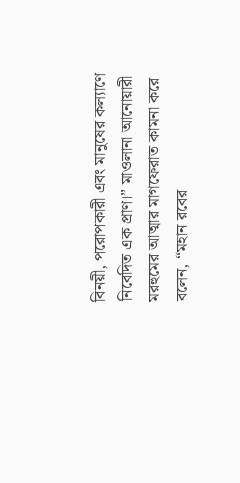বিনয়ী, পরোপকারী এবং মানুষের কল্যাণে নিবেদিত এক প্রাণ।” মাওলানা আনোয়ারী মরহুমের আত্মার মাগফেরাত কামনা করে বলেন, “মহান রবের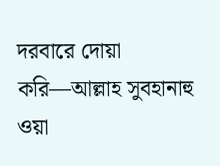দরবারে দোয়া করি—আল্লাহ সুবহানাহু ওয়া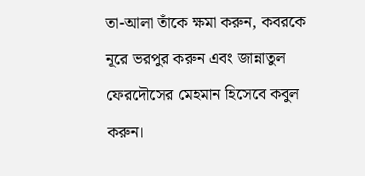তা-আলা তাঁকে ক্ষমা করুন, কবরকে নূরে ভরপুর করুন এবং জান্নাতুল ফেরদৌসের মেহমান হিসেবে কবুল করুন।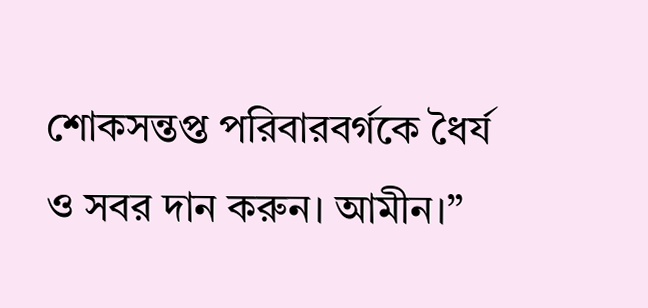শোকসন্তপ্ত পরিবারবর্গকে ধৈর্য ও সবর দান করুন। আমীন।”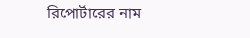রিপোর্টারের নাম